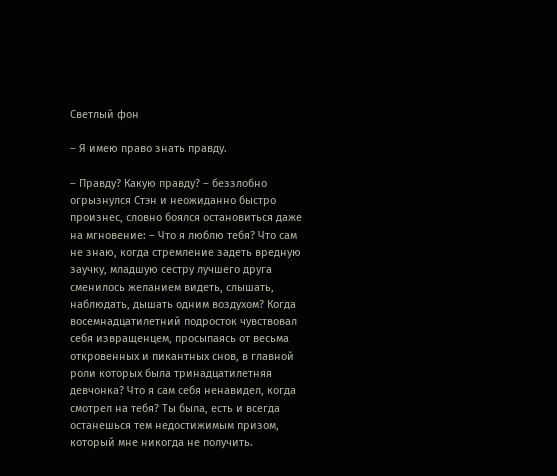Светлый фон

– Я имею право знать правду.

– Правду? Какую правду? – беззлобно огрызнулся Стэн и неожиданно быстро произнес, словно боялся остановиться даже на мгновение: – Что я люблю тебя? Что сам не знаю, когда стремление задеть вредную заучку, младшую сестру лучшего друга сменилось желанием видеть, слышать, наблюдать, дышать одним воздухом? Когда восемнадцатилетний подросток чувствовал себя извращенцем, просыпаясь от весьма откровенных и пикантных снов, в главной роли которых была тринадцатилетняя девчонка? Что я сам себя ненавидел, когда смотрел на тебя? Ты была, есть и всегда останешься тем недостижимым призом, который мне никогда не получить.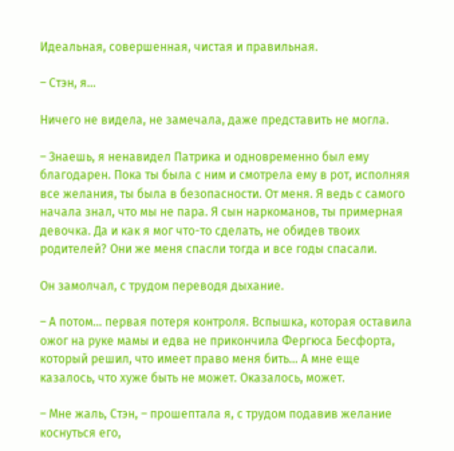Идеальная, совершенная, чистая и правильная.

– Стэн, я…

Ничего не видела, не замечала, даже представить не могла.

– Знаешь, я ненавидел Патрика и одновременно был ему благодарен. Пока ты была с ним и смотрела ему в рот, исполняя все желания, ты была в безопасности. От меня. Я ведь с самого начала знал, что мы не пара. Я сын наркоманов, ты примерная девочка. Да и как я мог что-то сделать, не обидев твоих родителей? Они же меня спасли тогда и все годы спасали.

Он замолчал, с трудом переводя дыхание.

– А потом… первая потеря контроля. Вспышка, которая оставила ожог на руке мамы и едва не прикончила Фергюса Бесфорта, который решил, что имеет право меня бить… А мне еще казалось, что хуже быть не может. Оказалось, может.

– Мне жаль, Стэн, – прошептала я, с трудом подавив желание коснуться его,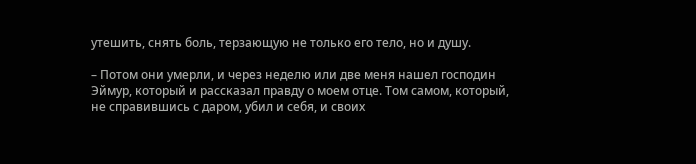утешить, снять боль, терзающую не только его тело, но и душу.

– Потом они умерли, и через неделю или две меня нашел господин Эймур, который и рассказал правду о моем отце. Том самом, который, не справившись с даром, убил и себя, и своих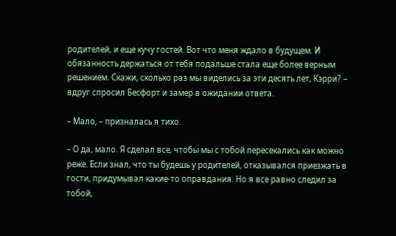родителей, и еще кучу гостей. Вот что меня ждало в будущем. И обязанность держаться от тебя подальше стала еще более верным решением. Скажи, сколько раз мы виделись за эти десять лет, Кэрри? – вдруг спросил Бесфорт и замер в ожидании ответа.

– Мало, – призналась я тихо.

– О да, мало. Я сделал все, чтобы мы с тобой пересекались как можно реже. Если знал, что ты будешь у родителей, отказывался приезжать в гости, придумывал какие-то оправдания. Но я все равно следил за тобой,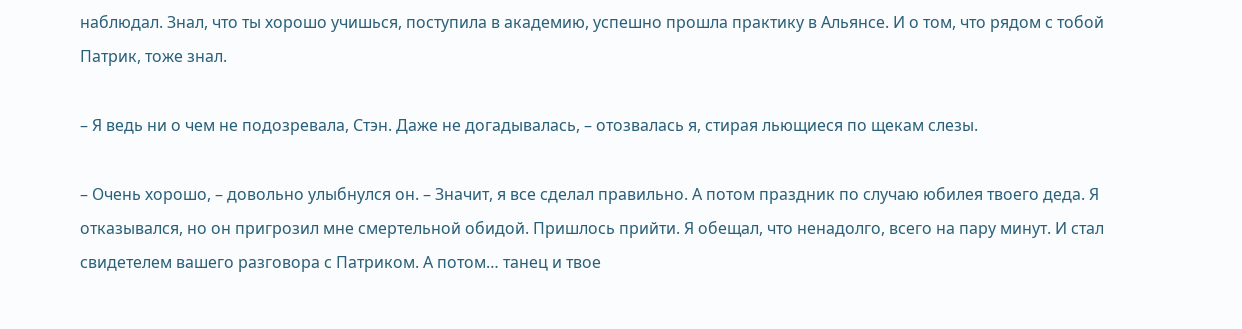наблюдал. Знал, что ты хорошо учишься, поступила в академию, успешно прошла практику в Альянсе. И о том, что рядом с тобой Патрик, тоже знал.

– Я ведь ни о чем не подозревала, Стэн. Даже не догадывалась, – отозвалась я, стирая льющиеся по щекам слезы.

– Очень хорошо, – довольно улыбнулся он. – Значит, я все сделал правильно. А потом праздник по случаю юбилея твоего деда. Я отказывался, но он пригрозил мне смертельной обидой. Пришлось прийти. Я обещал, что ненадолго, всего на пару минут. И стал свидетелем вашего разговора с Патриком. А потом… танец и твое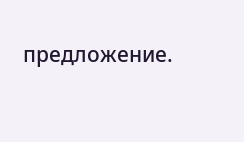предложение.